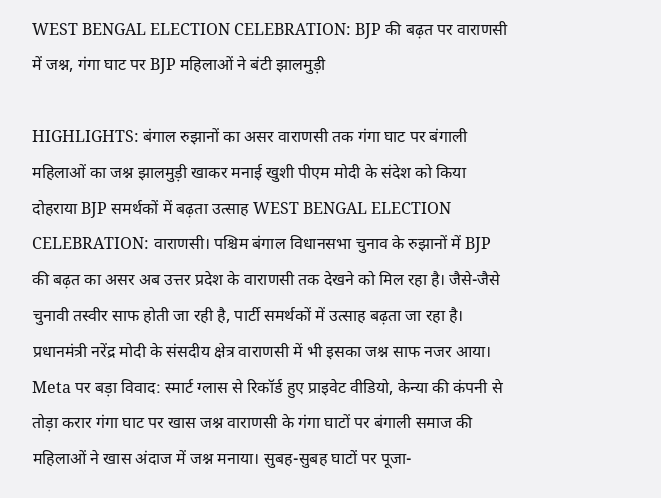WEST BENGAL ELECTION CELEBRATION: BJP की बढ़त पर वाराणसी में जश्न, गंगा घाट पर BJP महिलाओं ने बंटी झालमुड़ी

HIGHLIGHTS: बंगाल रुझानों का असर वाराणसी तक गंगा घाट पर बंगाली महिलाओं का जश्न झालमुड़ी खाकर मनाई खुशी पीएम मोदी के संदेश को किया दोहराया BJP समर्थकों में बढ़ता उत्साह WEST BENGAL ELECTION CELEBRATION: वाराणसी। पश्चिम बंगाल विधानसभा चुनाव के रुझानों में BJP की बढ़त का असर अब उत्तर प्रदेश के वाराणसी तक देखने को मिल रहा है। जैसे-जैसे चुनावी तस्वीर साफ होती जा रही है, पार्टी समर्थकों में उत्साह बढ़ता जा रहा है। प्रधानमंत्री नरेंद्र मोदी के संसदीय क्षेत्र वाराणसी में भी इसका जश्न साफ नजर आया। Meta पर बड़ा विवाद: स्मार्ट ग्लास से रिकॉर्ड हुए प्राइवेट वीडियो, केन्या की कंपनी से तोड़ा करार गंगा घाट पर खास जश्न वाराणसी के गंगा घाटों पर बंगाली समाज की महिलाओं ने खास अंदाज में जश्न मनाया। सुबह-सुबह घाटों पर पूजा-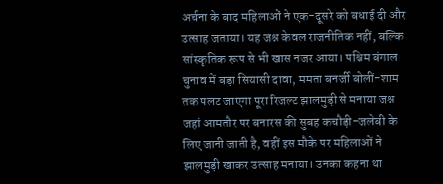अर्चना के बाद महिलाओं ने एक-दूसरे को बधाई दी और उत्साह जताया। यह जश्न केवल राजनीतिक नहीं, बल्कि सांस्कृतिक रूप से भी खास नजर आया। पश्चिम बंगाल चुनाव में बड़ा सियासी दावा, ममता बनर्जी बोलीं-शाम तक पलट जाएगा पूरा रिजल्ट झालमुड़ी से मनाया जश्न जहां आमतौर पर बनारस की सुबह कचौड़ी-जलेबी के लिए जानी जाती है, वहीं इस मौके पर महिलाओं ने झालमुड़ी खाकर उत्साह मनाया। उनका कहना था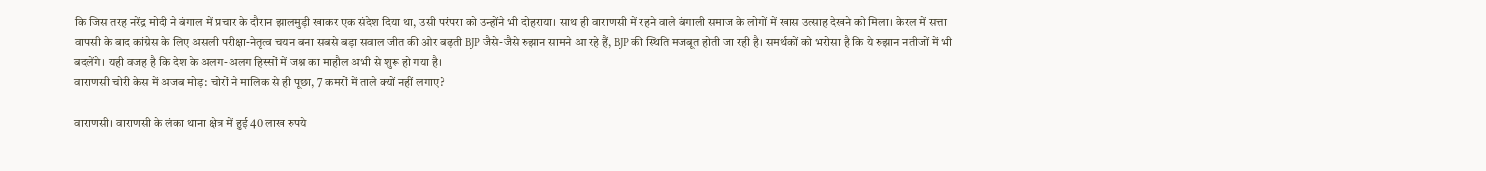कि जिस तरह नरेंद्र मोदी ने बंगाल में प्रचार के दौरान झालमुड़ी खाकर एक संदेश दिया था, उसी परंपरा को उन्होंने भी दोहराया। साथ ही वाराणसी में रहने वाले बंगाली समाज के लोगों में खास उत्साह देखने को मिला। केरल में सत्ता वापसी के बाद कांग्रेस के लिए असली परीक्षा-नेतृत्व चयन बना सबसे बड़ा सवाल जीत की ओर बढ़ती BJP जैसे-जैसे रुझान सामने आ रहे हैं, BJP की स्थिति मजबूत होती जा रही है। समर्थकों को भरोसा है कि ये रुझान नतीजों में भी बदलेंगे। यही वजह है कि देश के अलग-अलग हिस्सों में जश्न का माहौल अभी से शुरू हो गया है।
वाराणसी चोरी केस में अजब मोड़: चोरों ने मालिक से ही पूछा, 7 कमरों में ताले क्यों नहीं लगाए?

वाराणसी। वाराणसी के लंका थाना क्षेत्र में हुई 40 लाख रुपये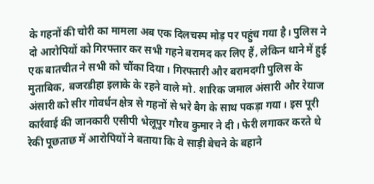के गहनों की चोरी का मामला अब एक दिलचस्प मोड़ पर पहुंच गया है। पुलिस ने दो आरोपियों को गिरफ्तार कर सभी गहने बरामद कर लिए हैं, लेकिन थाने में हुई एक बातचीत ने सभी को चौंका दिया। गिरफ्तारी और बरामदगी पुलिस के मुताबिक, बजरडीहा इलाके के रहने वाले मो. शारिक जमाल अंसारी और रेयाज अंसारी को सीर गोवर्धन क्षेत्र से गहनों से भरे बैग के साथ पकड़ा गया। इस पूरी कार्रवाई की जानकारी एसीपी भेलूपुर गौरव कुमार ने दी। फेरी लगाकर करते थे रेकी पूछताछ में आरोपियों ने बताया कि वे साड़ी बेचने के बहाने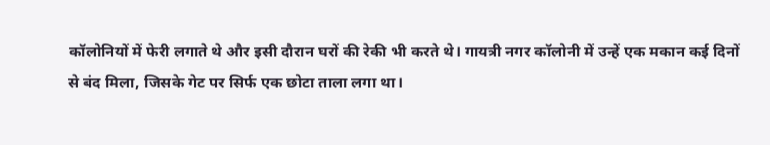कॉलोनियों में फेरी लगाते थे और इसी दौरान घरों की रेकी भी करते थे। गायत्री नगर कॉलोनी में उन्हें एक मकान कई दिनों से बंद मिला, जिसके गेट पर सिर्फ एक छोटा ताला लगा था।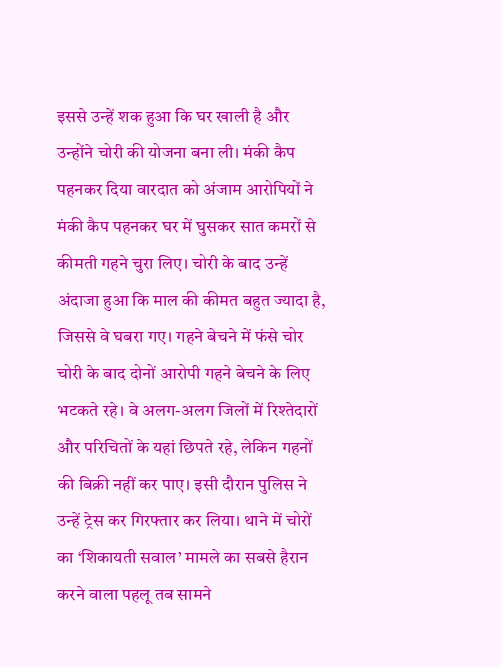इससे उन्हें शक हुआ कि घर खाली है और उन्होंने चोरी की योजना बना ली। मंकी कैप पहनकर दिया वारदात को अंजाम आरोपियों ने मंकी कैप पहनकर घर में घुसकर सात कमरों से कीमती गहने चुरा लिए। चोरी के बाद उन्हें अंदाजा हुआ कि माल की कीमत बहुत ज्यादा है, जिससे वे घबरा गए। गहने बेचने में फंसे चोर चोरी के बाद दोनों आरोपी गहने बेचने के लिए भटकते रहे। वे अलग-अलग जिलों में रिश्तेदारों और परिचितों के यहां छिपते रहे, लेकिन गहनों की बिक्री नहीं कर पाए। इसी दौरान पुलिस ने उन्हें ट्रेस कर गिरफ्तार कर लिया। थाने में चोरों का ‘शिकायती सवाल’ मामले का सबसे हैरान करने वाला पहलू तब सामने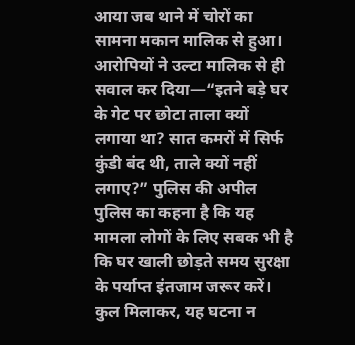आया जब थाने में चोरों का सामना मकान मालिक से हुआ। आरोपियों ने उल्टा मालिक से ही सवाल कर दिया—“इतने बड़े घर के गेट पर छोटा ताला क्यों लगाया था? सात कमरों में सिर्फ कुंडी बंद थी, ताले क्यों नहीं लगाए?” पुलिस की अपील पुलिस का कहना है कि यह मामला लोगों के लिए सबक भी है कि घर खाली छोड़ते समय सुरक्षा के पर्याप्त इंतजाम जरूर करें। कुल मिलाकर, यह घटना न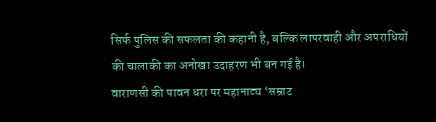सिर्फ पुलिस की सफलता की कहानी है, बल्कि लापरवाही और अपराधियों की चालाकी का अनोखा उदाहरण भी बन गई है।
वाराणसी की पावन धरा पर महानाट्य ‘सम्राट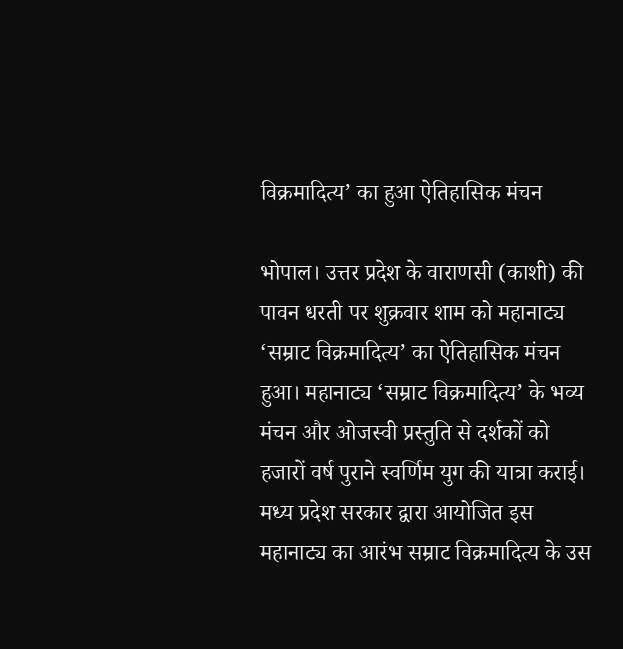विक्रमादित्य’ का हुआ ऐतिहासिक मंचन

भोपाल। उत्तर प्रदेश के वाराणसी (काशी) की पावन धरती पर शुक्रवार शाम को महानाट्य ‘सम्राट विक्रमादित्य’ का ऐतिहासिक मंचन हुआ। महानाट्य ‘सम्राट विक्रमादित्य’ के भव्य मंचन और ओजस्वी प्रस्तुति से दर्शकों को हजारों वर्ष पुराने स्वर्णिम युग की यात्रा कराई। मध्य प्रदेश सरकार द्वारा आयोजित इस महानाट्य का आरंभ सम्राट विक्रमादित्य के उस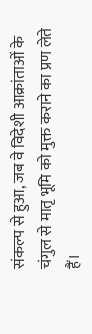संकल्प से हुआ, जब वे विदेशी आक्रांताओं के चंगुल से मातृ भूमि को मुक्त कराने का प्रण लेते हैं।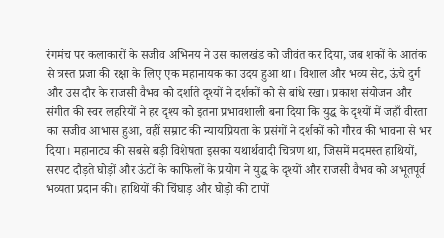रंगमंच पर कलाकारों के सजीव अभिनय ने उस कालखंड को जीवंत कर दिया, जब शकों के आतंक से त्रस्त प्रजा की रक्षा के लिए एक महानायक का उदय हुआ था। विशाल और भव्य सेट, ऊंचे दुर्ग और उस दौर के राजसी वैभव को दर्शाते दृश्यों ने दर्शकों को से बांधे रखा। प्रकाश संयोजन और संगीत की स्वर लहरियों ने हर दृश्य को इतना प्रभावशाली बना दिया कि युद्ध के दृश्यों में जहाँ वीरता का सजीव आभास हुआ, वहीं सम्राट की न्यायप्रियता के प्रसंगों ने दर्शकों को गौरव की भावना से भर दिया। महानाट्य की सबसे बड़ी विशेषता इसका यथार्थवादी चित्रण था, जिसमें मदमस्त हाथियों, सरपट दौड़ते घोड़ों और ऊंटों के काफिलों के प्रयोग ने युद्ध के दृश्यों और राजसी वैभव को अभूतपूर्व भव्यता प्रदान की। हाथियों की चिंघाड़ और घोड़ो की टापों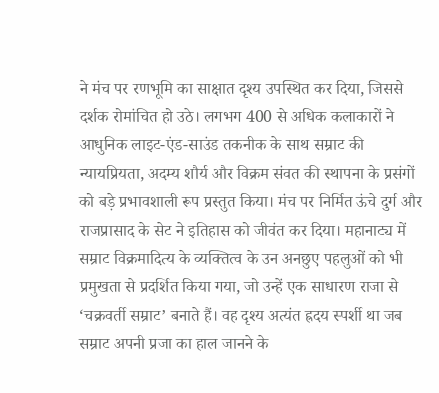ने मंच पर रणभूमि का साक्षात दृश्य उपस्थित कर दिया, जिससे दर्शक रोमांचित हो उठे। लगभग 400 से अधिक कलाकारों ने आधुनिक लाइट-एंड-साउंड तकनीक के साथ सम्राट की न्यायप्रियता, अदम्य शौर्य और विक्रम संवत की स्थापना के प्रसंगों को बड़े प्रभावशाली रूप प्रस्तुत किया। मंच पर निर्मित ऊंचे दुर्ग और राजप्रासाद के सेट ने इतिहास को जीवंत कर दिया। महानाट्य में सम्राट विक्रमादित्य के व्यक्तित्व के उन अनछुए पहलुओं को भी प्रमुखता से प्रदर्शित किया गया, जो उन्हें एक साधारण राजा से ‘चक्रवर्ती सम्राट’ बनाते हैं। वह दृश्य अत्यंत ह्रदय स्पर्शी था जब सम्राट अपनी प्रजा का हाल जानने के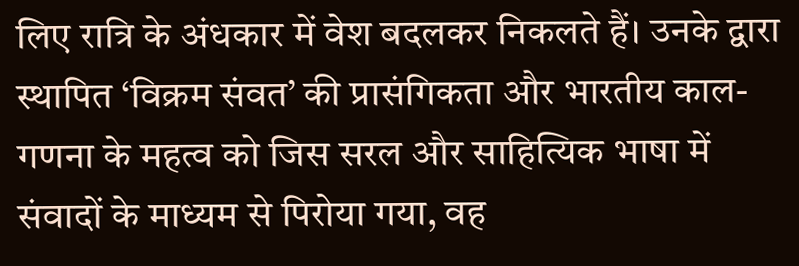लिए रात्रि के अंधकार में वेश बदलकर निकलते हैं। उनके द्वारा स्थापित ‘विक्रम संवत’ की प्रासंगिकता और भारतीय काल-गणना के महत्व को जिस सरल और साहित्यिक भाषा में संवादों के माध्यम से पिरोया गया, वह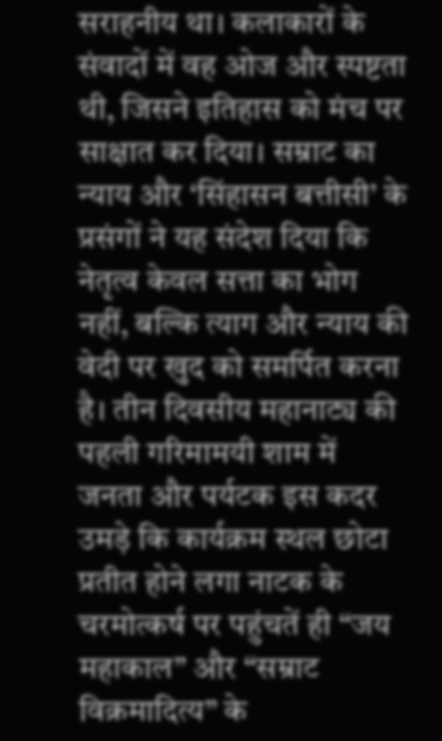सराहनीय था। कलाकारों के संवादों में वह ओज और स्पष्टता थी, जिसने इतिहास को मंच पर साक्षात कर दिया। सम्राट का न्याय और ‘सिंहासन बत्तीसी’ के प्रसंगों ने यह संदेश दिया कि नेतृत्व केवल सत्ता का भोग नहीं, बल्कि त्याग और न्याय की वेदी पर खुद को समर्पित करना है। तीन दिवसीय महानाट्य की पहली गरिमामयी शाम में जनता और पर्यटक इस कदर उमड़े कि कार्यक्रम स्थल छोटा प्रतीत होने लगा नाटक के चरमोत्कर्ष पर पहुंचतें ही “जय महाकाल” और “सम्राट विक्रमादित्य” के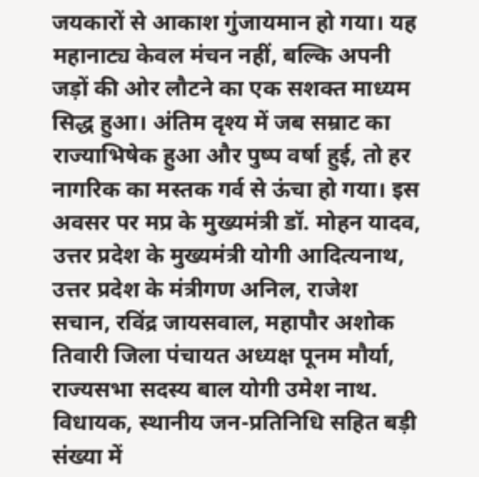जयकारों से आकाश गुंजायमान हो गया। यह महानाट्य केवल मंचन नहीं, बल्कि अपनी जड़ों की ओर लौटने का एक सशक्त माध्यम सिद्ध हुआ। अंतिम दृश्य में जब सम्राट का राज्याभिषेक हुआ और पुष्प वर्षा हुई, तो हर नागरिक का मस्तक गर्व से ऊंचा हो गया। इस अवसर पर मप्र के मुख्यमंत्री डॉ. मोहन यादव, उत्तर प्रदेश के मुख्यमंत्री योगी आदित्यनाथ, उत्तर प्रदेश के मंत्रीगण अनिल, राजेश सचान, रविंद्र जायसवाल, महापौर अशोक तिवारी जिला पंचायत अध्यक्ष पूनम मौर्या, राज्यसभा सदस्य बाल योगी उमेश नाथ. विधायक, स्थानीय जन-प्रतिनिधि सहित बड़ी संख्या में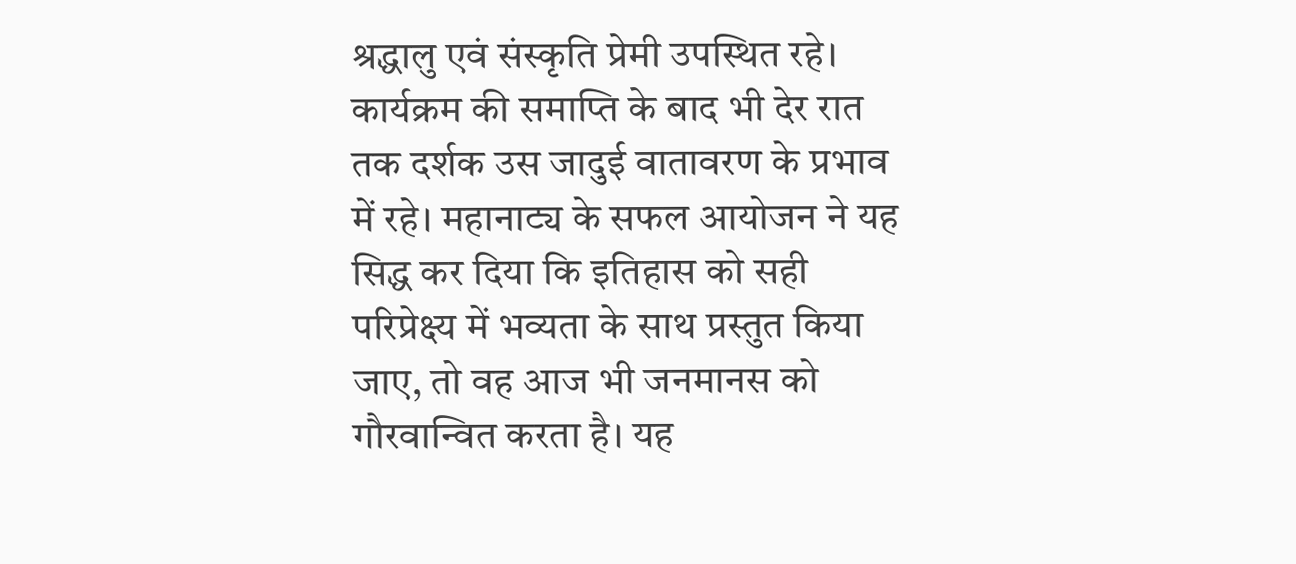श्रद्धालु एवं संस्कृति प्रेमी उपस्थित रहे। कार्यक्रम की समाप्ति के बाद भी देर रात तक दर्शक उस जादुई वातावरण के प्रभाव में रहे। महानाट्य के सफल आयोजन ने यह सिद्ध कर दिया कि इतिहास को सही परिप्रेक्ष्य में भव्यता के साथ प्रस्तुत किया जाए, तो वह आज भी जनमानस को गौरवान्वित करता है। यह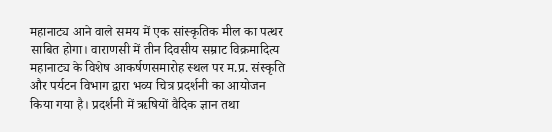महानाट्य आने वाले समय में एक सांस्कृतिक मील का पत्थर साबित होगा। वाराणसी में तीन दिवसीय सम्राट विक्रमादित्य महानाट्य के विशेष आकर्षणसमारोह स्थल पर म.प्र. संस्कृति और पर्यटन विभाग द्वारा भव्य चित्र प्रदर्शनी का आयोजन किया गया है। प्रदर्शनी में ऋषियों वैदिक ज्ञान तथा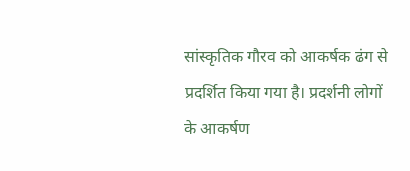सांस्कृतिक गौरव को आकर्षक ढंग से प्रदर्शित किया गया है। प्रदर्शनी लोगों के आकर्षण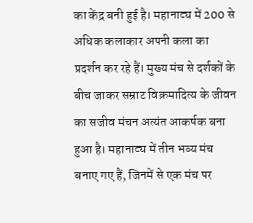का केंद्र बनी हुई है। महानाट्य में 200 से अधिक कलाकार अपनी कला का प्रदर्शन कर रहे हैं। मुख्य मंच से दर्शकों के बीच जाकर सम्राट विक्रमादित्य के जीवन का सजीव मंचन अत्यंत आकर्षक बना हुआ है। महानाट्य में तीन भव्य मंच बनाए गए हैं, जिनमें से एक मंच पर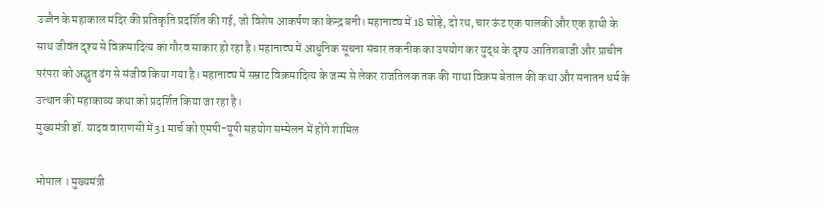उज्जैन के महाकाल मंदिर की प्रतिकृति प्रदर्शित की गई, जो विशेष आकर्षण का केन्द्र बनी। महानाट्य में 18 घोड़े, दो रथ, चार ऊंट एक पालकी और एक हाथी के साथ जीवंत दृश्य से विक्रमादित्य का गौरव साकार हो रहा है। महानाट्य में आधुनिक सूचना संचार तकनीक का उपयोग कर युद्ध के दृश्य आतिशबाजी और प्राचीन परंपरा को अद्भुत ढंग से संजीव किया गया है। महानाट्य में सम्राट विक्रमादित्य के जन्म से लेकर राजतिलक तक की गाथा विक्रम बेताल की कथा और सनातन धर्म के उत्थान की महाकाव्य कथा को प्रदर्शित किया जा रहा है।
मुख्यमंत्री डॉ. यादव वाराणसी में 31 मार्च को एमपी-यूपी सहयोग सम्मेलन में होंगे शामिल

भोपाल । मुख्यमंत्री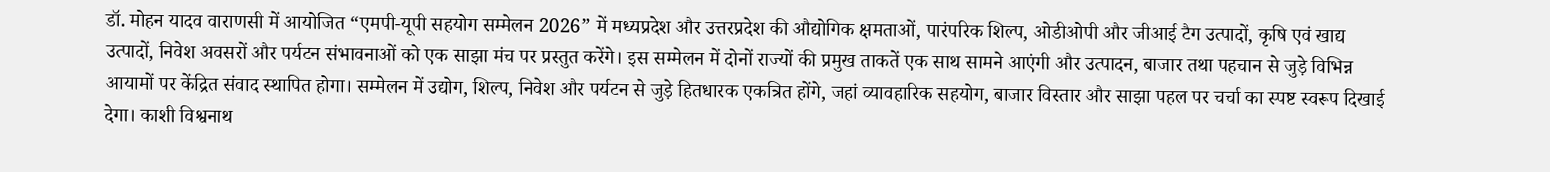डॉ. मोहन यादव वाराणसी में आयोजित “एमपी-यूपी सहयोग सम्मेलन 2026” में मध्यप्रदेश और उत्तरप्रदेश की औद्योगिक क्षमताओं, पारंपरिक शिल्प, ओडीओपी और जीआई टैग उत्पादों, कृषि एवं खाद्य उत्पादों, निवेश अवसरों और पर्यटन संभावनाओं को एक साझा मंच पर प्रस्तुत करेंगे। इस सम्मेलन में दोनों राज्यों की प्रमुख ताकतें एक साथ सामने आएंगी और उत्पादन, बाजार तथा पहचान से जुड़े विभिन्न आयामों पर केंद्रित संवाद स्थापित होगा। सम्मेलन में उद्योग, शिल्प, निवेश और पर्यटन से जुड़े हितधारक एकत्रित होंगे, जहां व्यावहारिक सहयोग, बाजार विस्तार और साझा पहल पर चर्चा का स्पष्ट स्वरूप दिखाई देगा। काशी विश्वनाथ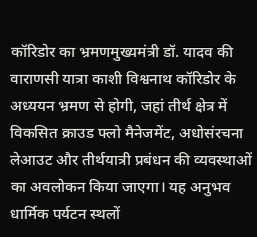कॉरिडोर का भ्रमणमुख्यमंत्री डॉ. यादव की वाराणसी यात्रा काशी विश्वनाथ कॉरिडोर के अध्ययन भ्रमण से होगी, जहां तीर्थ क्षेत्र में विकसित क्राउड फ्लो मैनेजमेंट, अधोसंरचना लेआउट और तीर्थयात्री प्रबंधन की व्यवस्थाओं का अवलोकन किया जाएगा। यह अनुभव धार्मिक पर्यटन स्थलों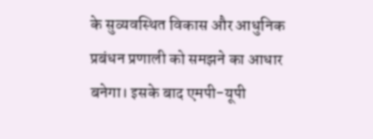के सुव्यवस्थित विकास और आधुनिक प्रबंधन प्रणाली को समझने का आधार बनेगा। इसके बाद एमपी-यूपी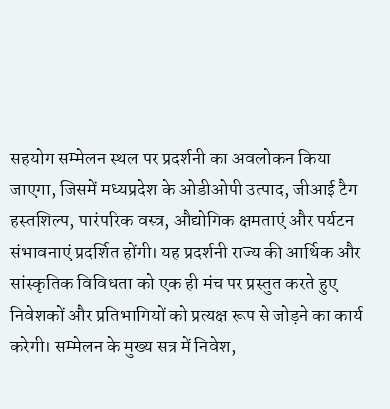सहयोग सम्मेलन स्थल पर प्रदर्शनी का अवलोकन किया जाएगा, जिसमें मध्यप्रदेश के ओडीओपी उत्पाद, जीआई टैग हस्तशिल्प, पारंपरिक वस्त्र, औद्योगिक क्षमताएं और पर्यटन संभावनाएं प्रदर्शित होंगी। यह प्रदर्शनी राज्य की आर्थिक और सांस्कृतिक विविधता को एक ही मंच पर प्रस्तुत करते हुए निवेशकों और प्रतिभागियों को प्रत्यक्ष रूप से जोड़ने का कार्य करेगी। सम्मेलन के मुख्य सत्र में निवेश,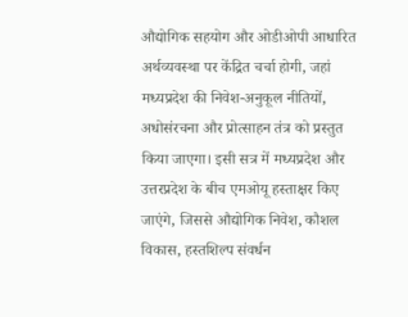औद्योगिक सहयोग और ओडीओपी आधारित अर्थव्यवस्था पर केंद्रित चर्चा होगी, जहां मध्यप्रदेश की निवेश-अनुकूल नीतियों, अधोसंरचना और प्रोत्साहन तंत्र को प्रस्तुत किया जाएगा। इसी सत्र में मध्यप्रदेश और उत्तरप्रदेश के बीच एमओयू हस्ताक्षर किए जाएंगे, जिससे औद्योगिक निवेश, कौशल विकास, हस्तशिल्प संवर्धन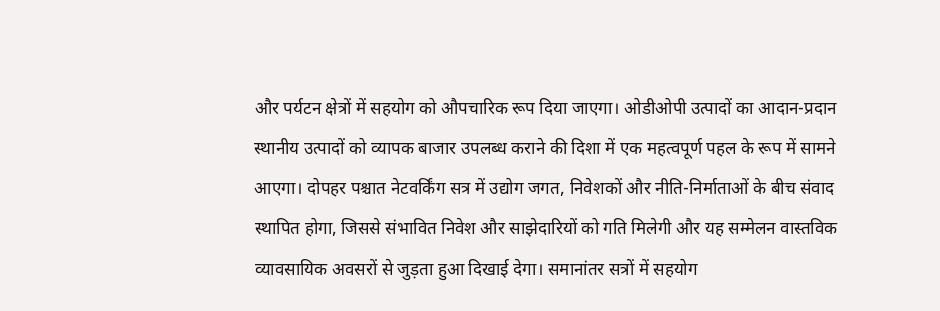और पर्यटन क्षेत्रों में सहयोग को औपचारिक रूप दिया जाएगा। ओडीओपी उत्पादों का आदान-प्रदान स्थानीय उत्पादों को व्यापक बाजार उपलब्ध कराने की दिशा में एक महत्वपूर्ण पहल के रूप में सामने आएगा। दोपहर पश्चात नेटवर्किंग सत्र में उद्योग जगत, निवेशकों और नीति-निर्माताओं के बीच संवाद स्थापित होगा, जिससे संभावित निवेश और साझेदारियों को गति मिलेगी और यह सम्मेलन वास्तविक व्यावसायिक अवसरों से जुड़ता हुआ दिखाई देगा। समानांतर सत्रों में सहयोग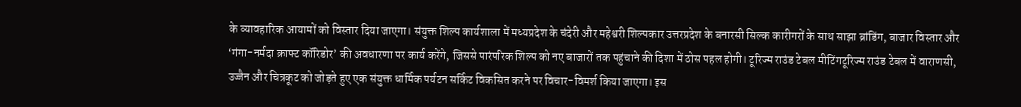के व्यावहारिक आयामों को विस्तार दिया जाएगा। संयुक्त शिल्प कार्यशाला में मध्यप्रदेश के चंदेरी और महेश्वरी शिल्पकार उत्तरप्रदेश के बनारसी सिल्क कारीगरों के साथ साझा ब्रांडिंग, बाजार विस्तार और ‘गंगा-नर्मदा क्राफ्ट कॉरिडोर’ की अवधारणा पर कार्य करेंगे, जिससे पारंपरिक शिल्प को नए बाजारों तक पहुंचाने की दिशा में ठोस पहल होगी। टूरिज्म राउंड टेबल मीटिंगटूरिज्म राउंड टेबल में वाराणसी, उज्जैन और चित्रकूट को जोड़ते हुए एक संयुक्त धार्मिक पर्यटन सर्किट विकसित करने पर विचार-विमर्श किया जाएगा। इस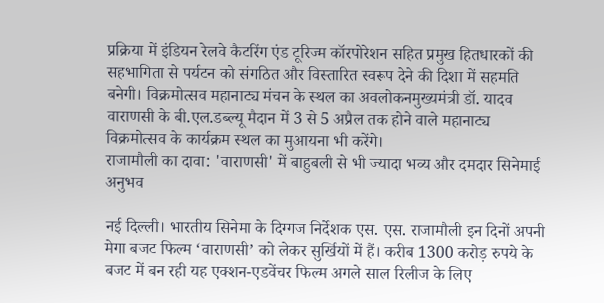प्रक्रिया में इंडियन रेलवे कैटरिंग एंड टूरिज्म कॉरपोरेशन सहित प्रमुख हितधारकों की सहभागिता से पर्यटन को संगठित और विस्तारित स्वरूप देने की दिशा में सहमति बनेगी। विक्रमोत्सव महानाट्य मंचन के स्थल का अवलोकनमुख्यमंत्री डॉ. यादव वाराणसी के बी.एल.डब्ल्यू मैदान में 3 से 5 अप्रैल तक होने वाले महानाट्य विक्रमोत्सव के कार्यक्रम स्थल का मुआयना भी करेंगे।
राजामौली का दावा: 'वाराणसी' में बाहुबली से भी ज्यादा भव्य और दमदार सिनेमाई अनुभव

नई दिल्ली। भारतीय सिनेमा के दिग्गज निर्देशक एस. एस. राजामौली इन दिनों अपनी मेगा बजट फिल्म ‘वाराणसी’ को लेकर सुर्खियों में हैं। करीब 1300 करोड़ रुपये के बजट में बन रही यह एक्शन-एडवेंचर फिल्म अगले साल रिलीज के लिए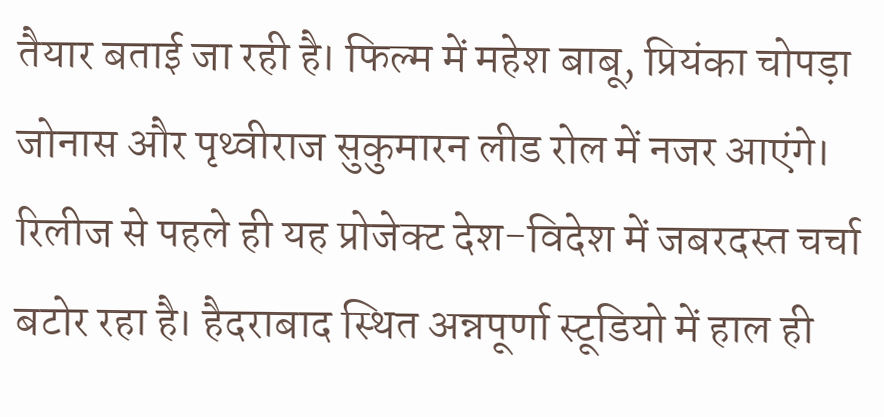तैयार बताई जा रही है। फिल्म में महेश बाबू, प्रियंका चोपड़ा जोनास और पृथ्वीराज सुकुमारन लीड रोल में नजर आएंगे। रिलीज से पहले ही यह प्रोजेक्ट देश-विदेश में जबरदस्त चर्चा बटोर रहा है। हैदराबाद स्थित अन्नपूर्णा स्टूडियो में हाल ही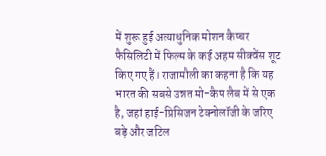में शुरू हुई अत्याधुनिक मोशन कैप्चर फैसिलिटी में फिल्म के कई अहम सीक्वेंस शूट किए गए हैं। राजामौली का कहना है कि यह भारत की सबसे उन्नत मो-कैप लैब में से एक है, जहां हाई-प्रिसिजन टेक्नोलॉजी के जरिए बड़े और जटिल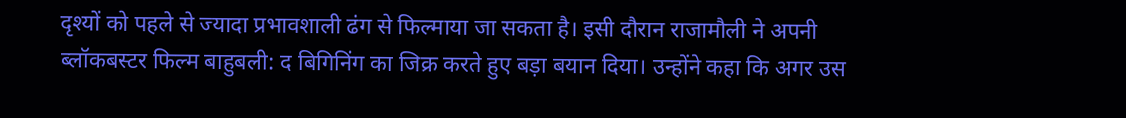दृश्यों को पहले से ज्यादा प्रभावशाली ढंग से फिल्माया जा सकता है। इसी दौरान राजामौली ने अपनी ब्लॉकबस्टर फिल्म बाहुबली: द बिगिनिंग का जिक्र करते हुए बड़ा बयान दिया। उन्होंने कहा कि अगर उस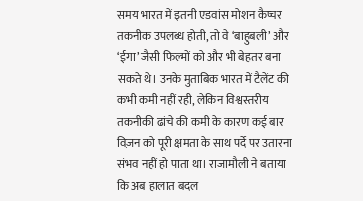समय भारत में इतनी एडवांस मोशन कैप्चर तकनीक उपलब्ध होती, तो वे ‘बाहुबली’ और ‘ईगा’ जैसी फिल्मों को और भी बेहतर बना सकते थे। उनके मुताबिक भारत में टैलेंट की कभी कमी नहीं रही, लेकिन विश्वस्तरीय तकनीकी ढांचे की कमी के कारण कई बार विज़न को पूरी क्षमता के साथ पर्दे पर उतारना संभव नहीं हो पाता था। राजामौली ने बताया कि अब हालात बदल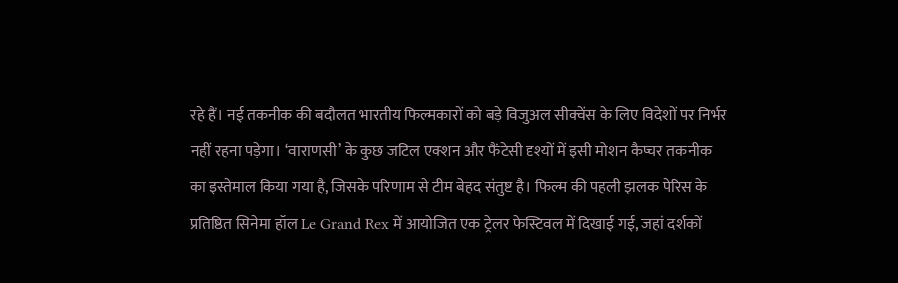रहे हैं। नई तकनीक की बदौलत भारतीय फिल्मकारों को बड़े विजुअल सीक्वेंस के लिए विदेशों पर निर्भर नहीं रहना पड़ेगा। ‘वाराणसी’ के कुछ जटिल एक्शन और फैंटेसी दृश्यों में इसी मोशन कैप्चर तकनीक का इस्तेमाल किया गया है, जिसके परिणाम से टीम बेहद संतुष्ट है। फिल्म की पहली झलक पेरिस के प्रतिष्ठित सिनेमा हॉल Le Grand Rex में आयोजित एक ट्रेलर फेस्टिवल में दिखाई गई, जहां दर्शकों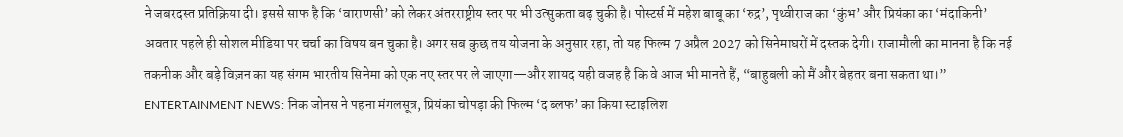ने जबरदस्त प्रतिक्रिया दी। इससे साफ है कि ‘वाराणसी’ को लेकर अंतरराष्ट्रीय स्तर पर भी उत्सुकता बढ़ चुकी है। पोस्टर्स में महेश बाबू का ‘रुद्र’, पृथ्वीराज का ‘कुंभ’ और प्रियंका का ‘मंदाकिनी’ अवतार पहले ही सोशल मीडिया पर चर्चा का विषय बन चुका है। अगर सब कुछ तय योजना के अनुसार रहा, तो यह फिल्म 7 अप्रैल 2027 को सिनेमाघरों में दस्तक देगी। राजामौली का मानना है कि नई तकनीक और बड़े विज़न का यह संगम भारतीय सिनेमा को एक नए स्तर पर ले जाएगा—और शायद यही वजह है कि वे आज भी मानते हैं, “बाहुबली को मैं और बेहतर बना सकता था।”
ENTERTAINMENT NEWS: निक जोनस ने पहना मंगलसूत्र, प्रियंका चोपड़ा की फिल्म ‘द ब्लफ’ का किया स्टाइलिश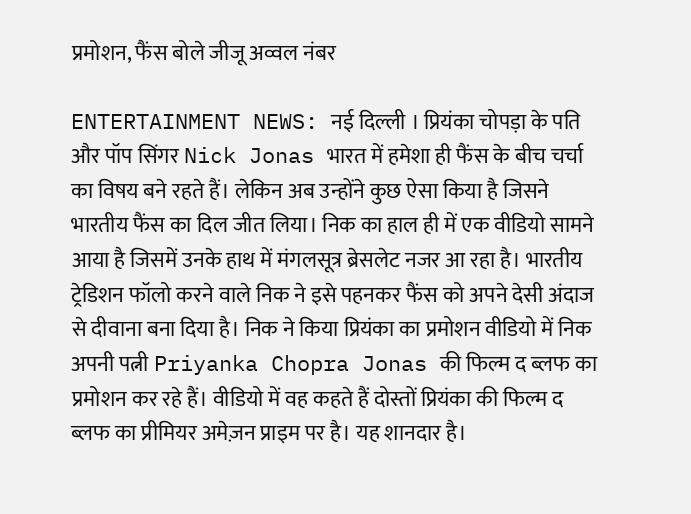प्रमोशन, फैंस बोले जीजू अव्वल नंबर

ENTERTAINMENT NEWS: नई दिल्ली । प्रियंका चोपड़ा के पति और पॉप सिंगर Nick Jonas भारत में हमेशा ही फैंस के बीच चर्चा का विषय बने रहते हैं। लेकिन अब उन्होंने कुछ ऐसा किया है जिसने भारतीय फैंस का दिल जीत लिया। निक का हाल ही में एक वीडियो सामने आया है जिसमें उनके हाथ में मंगलसूत्र ब्रेसलेट नजर आ रहा है। भारतीय ट्रेडिशन फॉलो करने वाले निक ने इसे पहनकर फैंस को अपने देसी अंदाज से दीवाना बना दिया है। निक ने किया प्रियंका का प्रमोशन वीडियो में निक अपनी पत्नी Priyanka Chopra Jonas की फिल्म द ब्लफ का प्रमोशन कर रहे हैं। वीडियो में वह कहते हैं दोस्तों प्रियंका की फिल्म द ब्लफ का प्रीमियर अमेज़न प्राइम पर है। यह शानदार है।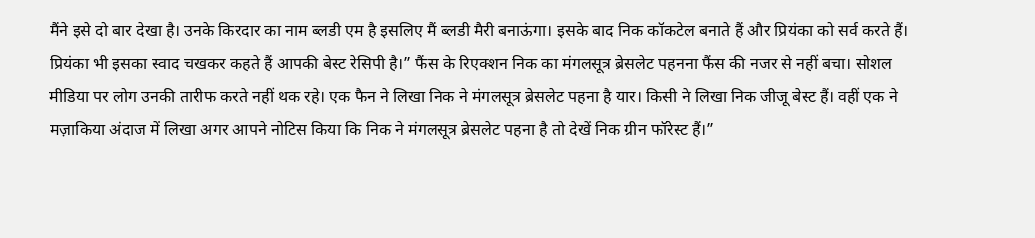मैंने इसे दो बार देखा है। उनके किरदार का नाम ब्लडी एम है इसलिए मैं ब्लडी मैरी बनाऊंगा। इसके बाद निक कॉकटेल बनाते हैं और प्रियंका को सर्व करते हैं। प्रियंका भी इसका स्वाद चखकर कहते हैं आपकी बेस्ट रेसिपी है।” फैंस के रिएक्शन निक का मंगलसूत्र ब्रेसलेट पहनना फैंस की नजर से नहीं बचा। सोशल मीडिया पर लोग उनकी तारीफ करते नहीं थक रहे। एक फैन ने लिखा निक ने मंगलसूत्र ब्रेसलेट पहना है यार। किसी ने लिखा निक जीजू बेस्ट हैं। वहीं एक ने मज़ाकिया अंदाज में लिखा अगर आपने नोटिस किया कि निक ने मंगलसूत्र ब्रेसलेट पहना है तो देखें निक ग्रीन फॉरेस्ट हैं।”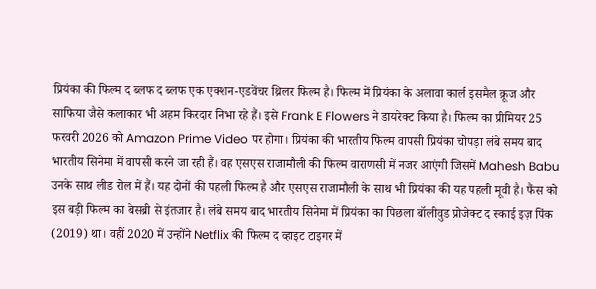प्रियंका की फिल्म द ब्लफ द ब्लफ एक एक्शन-एडवेंचर थ्रिलर फिल्म है। फिल्म में प्रियंका के अलावा कार्ल इसमैल क्रूज और साफिया जैसे कलाकार भी अहम किरदार निभा रहे हैं। इसे Frank E Flowers ने डायरेक्ट किया है। फिल्म का प्रीमियर 25 फरवरी 2026 को Amazon Prime Video पर होगा। प्रियंका की भारतीय फिल्म वापसी प्रियंका चोपड़ा लंबे समय बाद भारतीय सिनेमा में वापसी करने जा रही हैं। वह एसएस राजामौली की फिल्म वाराणसी में नजर आएंगी जिसमें Mahesh Babu उनके साथ लीड रोल में हैं। यह दोनों की पहली फिल्म है और एसएस राजामौली के साथ भी प्रियंका की यह पहली मूवी है। फैंस को इस बड़ी फिल्म का बेसब्री से इंतजार है। लंबे समय बाद भारतीय सिनेमा में प्रियंका का पिछला बॉलीवुड प्रोजेक्ट द स्काई इज़ पिंक (2019) था। वहीं 2020 में उन्होंने Netflix की फिल्म द व्हाइट टाइगर में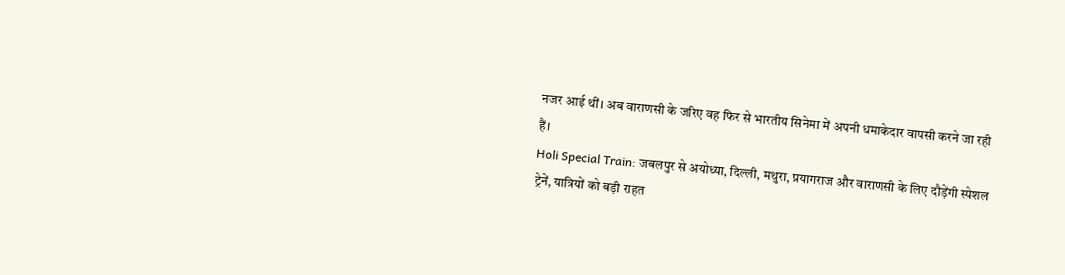नजर आई थीं। अब वाराणसी के जरिए वह फिर से भारतीय सिनेमा में अपनी धमाकेदार वापसी करने जा रही हैं।
Holi Special Train: जबलपुर से अयोध्या, दिल्ली, मथुरा, प्रयागराज और वाराणसी के लिए दौड़ेंगी स्पेशल ट्रेनें, यात्रियों को बड़ी राहत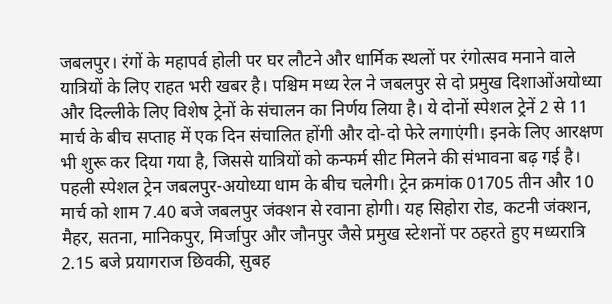जबलपुर। रंगों के महापर्व होली पर घर लौटने और धार्मिक स्थलों पर रंगोत्सव मनाने वाले यात्रियों के लिए राहत भरी खबर है। पश्चिम मध्य रेल ने जबलपुर से दो प्रमुख दिशाओंअयोध्या और दिल्लीके लिए विशेष ट्रेनों के संचालन का निर्णय लिया है। ये दोनों स्पेशल ट्रेनें 2 से 11 मार्च के बीच सप्ताह में एक दिन संचालित होंगी और दो-दो फेरे लगाएंगी। इनके लिए आरक्षण भी शुरू कर दिया गया है, जिससे यात्रियों को कन्फर्म सीट मिलने की संभावना बढ़ गई है। पहली स्पेशल ट्रेन जबलपुर-अयोध्या धाम के बीच चलेगी। ट्रेन क्रमांक 01705 तीन और 10 मार्च को शाम 7.40 बजे जबलपुर जंक्शन से रवाना होगी। यह सिहोरा रोड, कटनी जंक्शन, मैहर, सतना, मानिकपुर, मिर्जापुर और जौनपुर जैसे प्रमुख स्टेशनों पर ठहरते हुए मध्यरात्रि 2.15 बजे प्रयागराज छिवकी, सुबह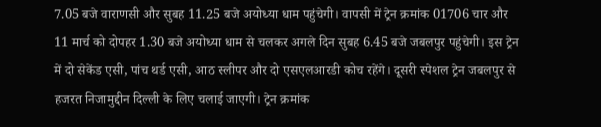7.05 बजे वाराणसी और सुबह 11.25 बजे अयोध्या धाम पहुंचेगी। वापसी में ट्रेन क्रमांक 01706 चार और 11 मार्च को दोपहर 1.30 बजे अयोध्या धाम से चलकर अगले दिन सुबह 6.45 बजे जबलपुर पहुंचेगी। इस ट्रेन में दो सेकेंड एसी, पांच थर्ड एसी, आठ स्लीपर और दो एसएलआरडी कोच रहेंगे। दूसरी स्पेशल ट्रेन जबलपुर से हजरत निजामुद्दीन दिल्ली के लिए चलाई जाएगी। ट्रेन क्रमांक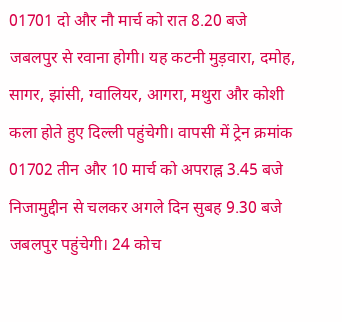01701 दो और नौ मार्च को रात 8.20 बजे जबलपुर से रवाना होगी। यह कटनी मुड़वारा, दमोह, सागर, झांसी, ग्वालियर, आगरा, मथुरा और कोशी कला होते हुए दिल्ली पहुंचेगी। वापसी में ट्रेन क्रमांक 01702 तीन और 10 मार्च को अपराह्न 3.45 बजे निजामुद्दीन से चलकर अगले दिन सुबह 9.30 बजे जबलपुर पहुंचेगी। 24 कोच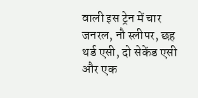वाली इस ट्रेन में चार जनरल, नौ स्लीपर, छह थर्ड एसी, दो सेकेंड एसी और एक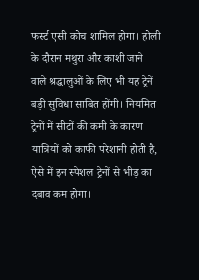फर्स्ट एसी कोच शामिल होगा। होली के दौरान मथुरा और काशी जाने वाले श्रद्धालुओं के लिए भी यह ट्रेनें बड़ी सुविधा साबित होंगी। नियमित ट्रेनों में सीटों की कमी के कारण यात्रियों को काफी परेशानी होती है, ऐसे में इन स्पेशल ट्रेनों से भीड़ का दबाव कम होगा।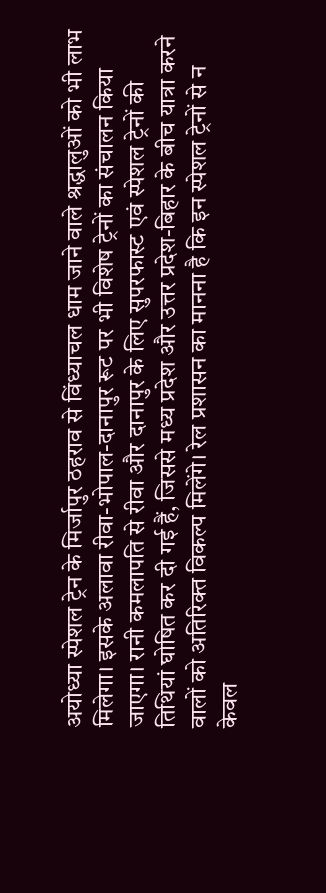अयोध्या स्पेशल ट्रेन के मिर्जापुर ठहराव से विंध्याचल धाम जाने वाले श्रद्धालुओं को भी लाभ मिलेगा। इसके अलावा रीवा-भोपाल-दानापुर रूट पर भी विशेष ट्रेनों का संचालन किया जाएगा। रानी कमलापति से रीवा और दानापुर के लिए सुपरफास्ट एवं स्पेशल ट्रेनों की तिथियां घोषित कर दी गई हैं, जिससे मध्य प्रदेश और उत्तर प्रदेश-बिहार के बीच यात्रा करने वालों को अतिरिक्त विकल्प मिलेंगे। रेल प्रशासन का मानना है कि इन स्पेशल ट्रेनों से न केवल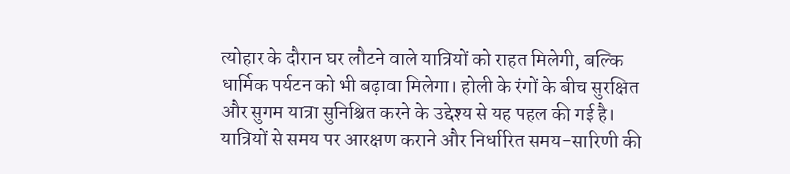त्योहार के दौरान घर लौटने वाले यात्रियों को राहत मिलेगी, बल्कि धार्मिक पर्यटन को भी बढ़ावा मिलेगा। होली के रंगों के बीच सुरक्षित और सुगम यात्रा सुनिश्चित करने के उद्देश्य से यह पहल की गई है। यात्रियों से समय पर आरक्षण कराने और निर्धारित समय-सारिणी की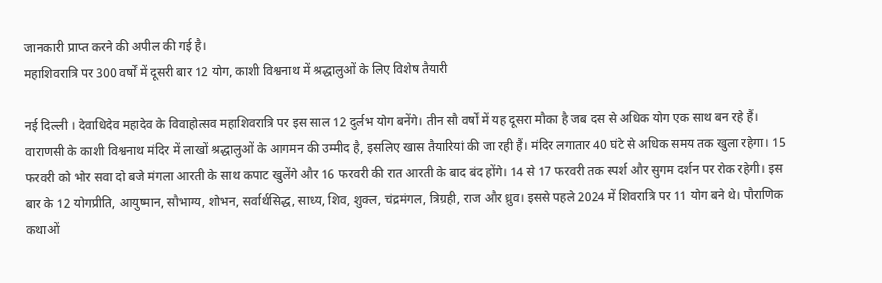जानकारी प्राप्त करने की अपील की गई है।
महाशिवरात्रि पर 300 वर्षों में दूसरी बार 12 योग, काशी विश्वनाथ में श्रद्धालुओं के लिए विशेष तैयारी

नई दिल्ली । देवाधिदेव महादेव के विवाहोत्सव महाशिवरात्रि पर इस साल 12 दुर्लभ योग बनेंगे। तीन सौ वर्षों में यह दूसरा मौका है जब दस से अधिक योग एक साथ बन रहे हैं। वाराणसी के काशी विश्वनाथ मंदिर में लाखों श्रद्धालुओं के आगमन की उम्मीद है, इसलिए खास तैयारियां की जा रही हैं। मंदिर लगातार 40 घंटे से अधिक समय तक खुला रहेगा। 15 फरवरी को भोर सवा दो बजे मंगला आरती के साथ कपाट खुलेंगे और 16 फरवरी की रात आरती के बाद बंद होंगे। 14 से 17 फरवरी तक स्पर्श और सुगम दर्शन पर रोक रहेगी। इस बार के 12 योगप्रीति, आयुष्मान, सौभाग्य, शोभन, सर्वार्थसिद्ध, साध्य, शिव, शुक्ल, चंद्रमंगल, त्रिग्रही, राज और ध्रुव। इससे पहले 2024 में शिवरात्रि पर 11 योग बने थे। पौराणिक कथाओं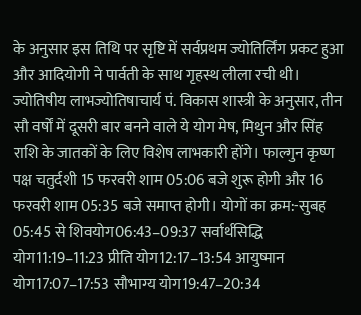के अनुसार इस तिथि पर सृष्टि में सर्वप्रथम ज्योतिर्लिंग प्रकट हुआ और आदियोगी ने पार्वती के साथ गृहस्थ लीला रची थी। ज्योतिषीय लाभज्योतिषाचार्य पं. विकास शास्त्री के अनुसार, तीन सौ वर्षों में दूसरी बार बनने वाले ये योग मेष, मिथुन और सिंह राशि के जातकों के लिए विशेष लाभकारी होंगे। फाल्गुन कृष्ण पक्ष चतुर्दशी 15 फरवरी शाम 05:06 बजे शुरू होगी और 16 फरवरी शाम 05:35 बजे समाप्त होगी। योगों का क्रम:-सुबह 05:45 से शिवयोग06:43–09:37 सर्वार्थसिद्धि योग11:19–11:23 प्रीति योग12:17–13:54 आयुष्मान योग17:07–17:53 सौभाग्य योग19:47–20:34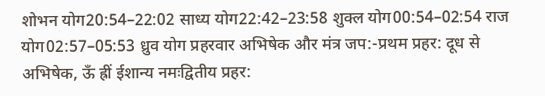शोभन योग20:54–22:02 साध्य योग22:42–23:58 शुक्ल योग00:54–02:54 राज योग02:57–05:53 ध्रुव योग प्रहरवार अभिषेक और मंत्र जप:-प्रथम प्रहर: दूध से अभिषेक, ऊँ ह्रीं ईशान्य नमःद्वितीय प्रहर: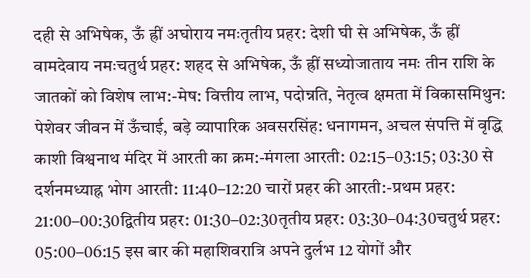दही से अभिषेक, ऊँ ह्रीं अघोराय नमःतृतीय प्रहर: देशी घी से अभिषेक, ऊँ ह्रीं वामदेवाय नमःचतुर्थ प्रहर: शहद से अभिषेक, ऊँ ह्रीं सध्योजाताय नमः तीन राशि के जातकों को विशेष लाभ:-मेष: वित्तीय लाभ, पदोन्नति, नेतृत्व क्षमता में विकासमिथुन: पेशेवर जीवन में ऊँचाई, बड़े व्यापारिक अवसरसिंह: धनागमन, अचल संपत्ति में वृद्धि काशी विश्वनाथ मंदिर में आरती का क्रम:-मंगला आरती: 02:15–03:15; 03:30 से दर्शनमध्याह्न भोग आरती: 11:40–12:20 चारों प्रहर की आरती:-प्रथम प्रहर: 21:00–00:30द्वितीय प्रहर: 01:30–02:30तृतीय प्रहर: 03:30–04:30चतुर्थ प्रहर: 05:00–06:15 इस बार की महाशिवरात्रि अपने दुर्लभ 12 योगों और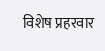विशेष प्रहरवार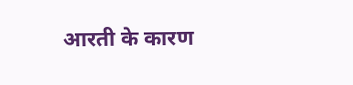आरती के कारण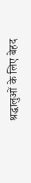श्रद्धालुओं के लिए बेहद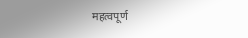महत्वपूर्ण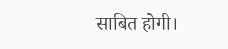साबित होगी।